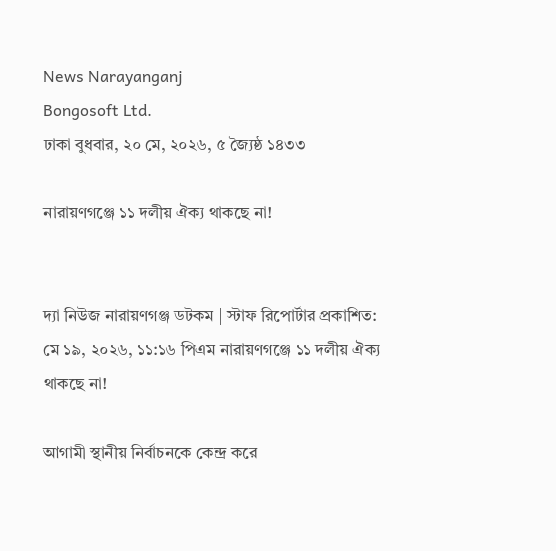News Narayanganj
Bongosoft Ltd.
ঢাকা বুধবার, ২০ মে, ২০২৬, ৫ জ্যৈষ্ঠ ১৪৩৩

নারায়ণগঞ্জে ১১ দলীয় ঐক্য থাকছে না!


দ্যা নিউজ নারায়ণগঞ্জ ডটকম | স্টাফ রিপোর্টার প্রকাশিত: মে ১৯, ২০২৬, ১১:১৬ পিএম নারায়ণগঞ্জে ১১ দলীয় ঐক্য থাকছে না!

আগামী স্থানীয় নির্বাচনকে কেন্দ্র করে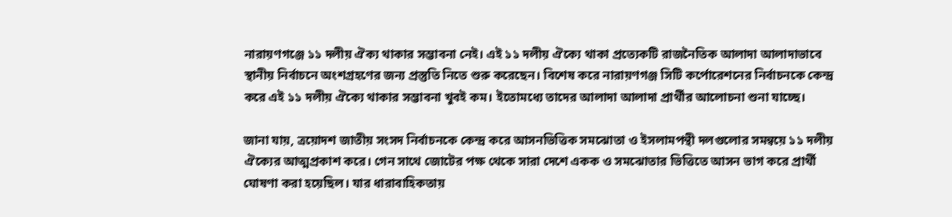নারায়ণগঞ্জে ১১ দলীয় ঐক্য থাকার সম্ভাবনা নেই। এই ১১ দলীয় ঐক্যে থাকা প্রত্যেকটি রাজনৈতিক আলাদা আলাদাভাবে স্থানীয় নির্বাচনে অংশগ্রহণের জন্য প্রস্তুতি নিতে শুরু করেছেন। বিশেষ করে নারায়ণগঞ্জ সিটি কর্পোরেশনের নির্বাচনকে কেন্দ্র করে এই ১১ দলীয় ঐক্যে থাকার সম্ভাবনা খুবই কম। ইতোমধ্যে তাদের আলাদা আলাদা প্রার্থীর আলোচনা শুনা যাচ্ছে।

জানা যায়, ত্রয়োদশ জাতীয় সংসদ নির্বাচনকে কেন্দ্র করে আসনভিত্তিক সমঝোতা ও ইসলামপন্থী দলগুলোর সমন্বয়ে ১১ দলীয় ঐক্যের আত্মপ্রকাশ করে। গেন সাথে জোটের পক্ষ থেকে সারা দেশে একক ও সমঝোতার ভিত্তিতে আসন ভাগ করে প্রার্থী ঘোষণা করা হয়েছিল। যার ধারাবাহিকতায়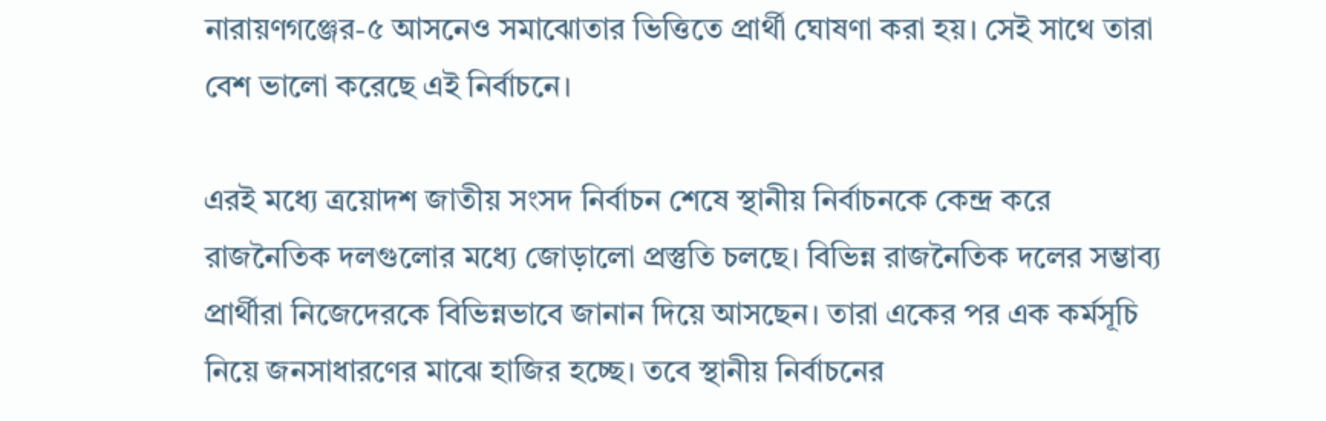নারায়ণগঞ্জের-৫ আসনেও সমাঝোতার ভিত্তিতে প্রার্থী ঘোষণা করা হয়। সেই সাথে তারা বেশ ভালো করেছে এই নির্বাচনে।

এরই মধ্যে ত্রয়োদশ জাতীয় সংসদ নির্বাচন শেষে স্থানীয় নির্বাচনকে কেন্দ্র করে রাজনৈতিক দলগুলোর মধ্যে জোড়ালো প্রস্তুতি চলছে। বিভিন্ন রাজনৈতিক দলের সম্ভাব্য প্রার্থীরা নিজেদেরকে বিভিন্নভাবে জানান দিয়ে আসছেন। তারা একের পর এক কর্মসূচি নিয়ে জনসাধারণের মাঝে হাজির হচ্ছে। তবে স্থানীয় নির্বাচনের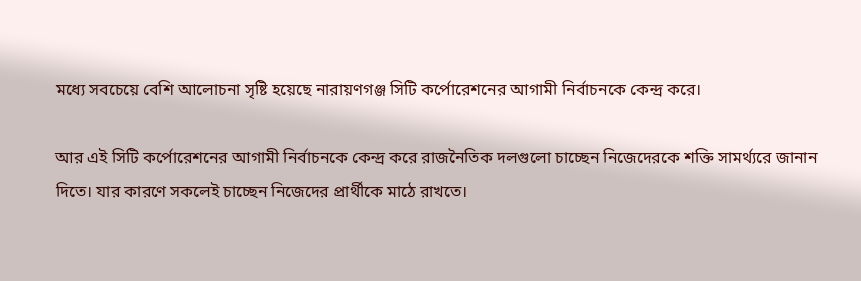মধ্যে সবচেয়ে বেশি আলোচনা সৃষ্টি হয়েছে নারায়ণগঞ্জ সিটি কর্পোরেশনের আগামী নির্বাচনকে কেন্দ্র করে।

আর এই সিটি কর্পোরেশনের আগামী নির্বাচনকে কেন্দ্র করে রাজনৈতিক দলগুলো চাচ্ছেন নিজেদেরকে শক্তি সামর্থ্যরে জানান দিতে। যার কারণে সকলেই চাচ্ছেন নিজেদের প্রার্থীকে মাঠে রাখতে।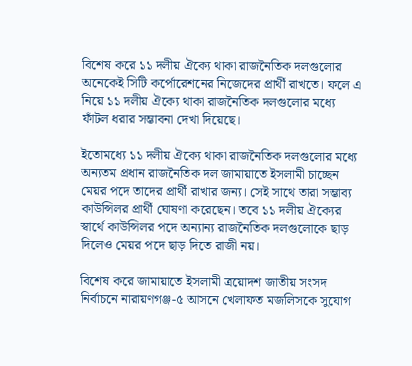বিশেষ করে ১১ দলীয় ঐক্যে থাকা রাজনৈতিক দলগুলোর অনেকেই সিটি কর্পোরেশনের নিজেদের প্রার্থী রাখতে। ফলে এ নিয়ে ১১ দলীয় ঐক্যে থাকা রাজনৈতিক দলগুলোর মধ্যে ফাঁটল ধরার সম্ভাবনা দেখা দিয়েছে।

ইতোমধ্যে ১১ দলীয় ঐক্যে থাকা রাজনৈতিক দলগুলোর মধ্যে অন্যতম প্রধান রাজনৈতিক দল জামায়াতে ইসলামী চাচ্ছেন মেয়র পদে তাদের প্রার্থী রাখার জন্য। সেই সাথে তারা সম্ভাব্য কাউন্সিলর প্রার্থী ঘোষণা করেছেন। তবে ১১ দলীয় ঐক্যের স্বার্থে কাউন্সিলর পদে অন্যান্য রাজনৈতিক দলগুলোকে ছাড় দিলেও মেয়র পদে ছাড় দিতে রাজী নয়।

বিশেষ করে জামায়াতে ইসলামী ত্রয়োদশ জাতীয় সংসদ নির্বাচনে নারায়ণগঞ্জ-৫ আসনে খেলাফত মজলিসকে সুযোগ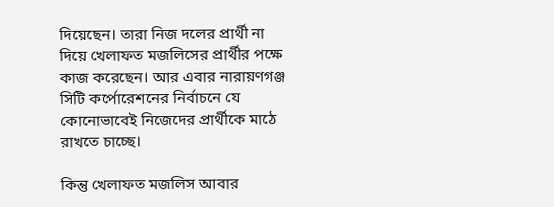দিয়েছেন। তারা নিজ দলের প্রার্থী না দিয়ে খেলাফত মজলিসের প্রার্থীর পক্ষে কাজ করেছেন। আর এবার নারায়ণগঞ্জ সিটি কর্পোরেশনের নির্বাচনে যে কোনোভাবেই নিজেদের প্রার্থীকে মাঠে রাখতে চাচ্ছে।

কিন্তু খেলাফত মজলিস আবার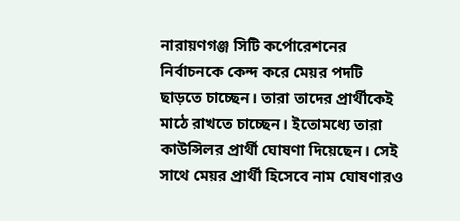নারায়ণগঞ্জ সিটি কর্পোরেশনের নির্বাচনকে কেন্দ করে মেয়র পদটি ছাড়তে চাচ্ছেন। তারা তাদের প্রার্থীকেই মাঠে রাখতে চাচ্ছেন। ইতোমধ্যে তারা কাউন্সিলর প্রার্থী ঘোষণা দিয়েছেন। সেই সাথে মেয়র প্রার্থী হিসেবে নাম ঘোষণারও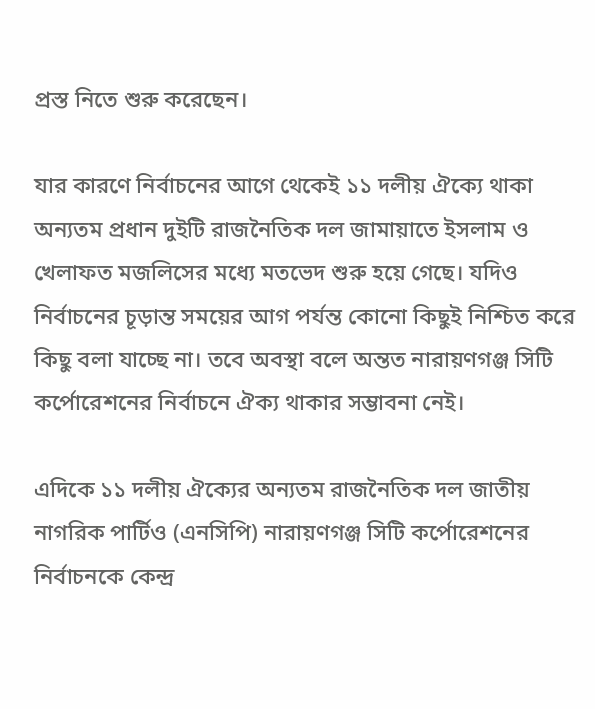প্রস্ত নিতে শুরু করেছেন।

যার কারণে নির্বাচনের আগে থেকেই ১১ দলীয় ঐক্যে থাকা অন্যতম প্রধান দুইটি রাজনৈতিক দল জামায়াতে ইসলাম ও খেলাফত মজলিসের মধ্যে মতভেদ শুরু হয়ে গেছে। যদিও নির্বাচনের চূড়ান্ত সময়ের আগ পর্যন্ত কোনো কিছুই নিশ্চিত করে কিছু বলা যাচ্ছে না। তবে অবস্থা বলে অন্তত নারায়ণগঞ্জ সিটি কর্পোরেশনের নির্বাচনে ঐক্য থাকার সম্ভাবনা নেই।

এদিকে ১১ দলীয় ঐক্যের অন্যতম রাজনৈতিক দল জাতীয় নাগরিক পার্টিও (এনসিপি) নারায়ণগঞ্জ সিটি কর্পোরেশনের নির্বাচনকে কেন্দ্র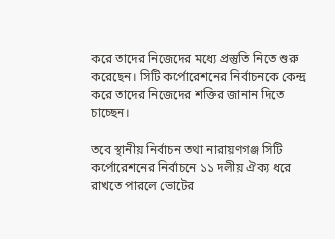করে তাদের নিজেদের মধ্যে প্রস্তুতি নিতে শুরু করেছেন। সিটি কর্পোরেশনের নির্বাচনকে কেন্দ্র করে তাদের নিজেদের শক্তির জানান দিতে চাচ্ছেন।

তবে স্থানীয় নির্বাচন তথা নারায়ণগঞ্জ সিটি কর্পোরেশনের নির্বাচনে ১১ দলীয় ঐক্য ধরে রাখতে পারলে ভোটের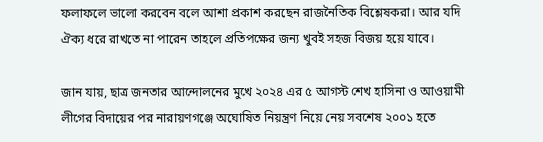ফলাফলে ভালো করবেন বলে আশা প্রকাশ করছেন রাজনৈতিক বিশ্লেষকরা। আর যদি ঐক্য ধরে রাখতে না পারেন তাহলে প্রতিপক্ষের জন্য খুবই সহজ বিজয় হয়ে যাবে।

জান যায়, ছাত্র জনতার আন্দোলনের মুখে ২০২৪ এর ৫ আগস্ট শেখ হাসিনা ও আওয়ামী লীগের বিদায়ের পর নারায়ণগঞ্জে অঘোষিত নিয়ন্ত্রণ নিয়ে নেয় সবশেষ ২০০১ হতে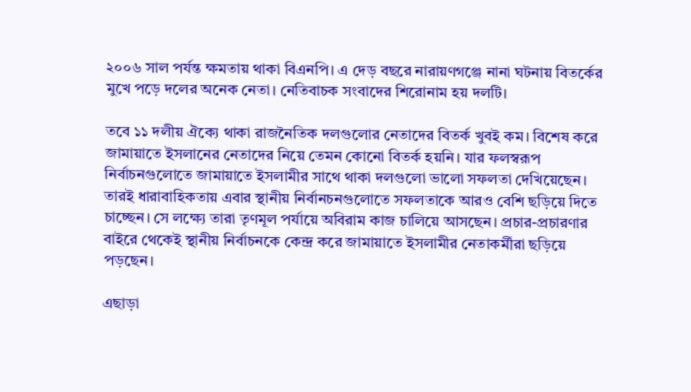২০০৬ সাল পর্যন্ত ক্ষমতায় থাকা বিএনপি। এ দেড় বছরে নারায়ণগঞ্জে নানা ঘটনায় বিতর্কের মুখে পড়ে দলের অনেক নেতা। নেতিবাচক সংবাদের শিরোনাম হয় দলটি।

তবে ১১ দলীয় ঐক্যে থাকা রাজনৈতিক দলগুলোর নেতাদের বিতর্ক খুবই কম। বিশেষ করে জামায়াতে ইসলানের নেতাদের নিয়ে তেমন কোনো বিতর্ক হয়নি। যার ফলস্বরূপ নির্বাচনগুলোতে জামায়াতে ইসলামীর সাথে থাকা দলগুলো ভালো সফলতা দেখিয়েছেন। তারই ধারাবাহিকতায় এবার স্থানীয় নির্বানচনগুলোতে সফলতাকে আরও বেশি ছড়িয়ে দিতে চাচ্ছেন। সে লক্ষ্যে তারা তৃণমূল পর্যায়ে অবিরাম কাজ চালিয়ে আসছেন। প্রচার-প্রচারণার বাইরে থেকেই স্থানীয় নির্বাচনকে কেন্দ্র করে জামায়াতে ইসলামীর নেতাকর্মীরা ছড়িয়ে পড়ছেন।

এছাড়া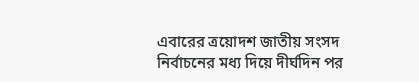এবারের ত্রয়োদশ জাতীয় সংসদ নির্বাচনের মধ্য দিয়ে দীর্ঘদিন পর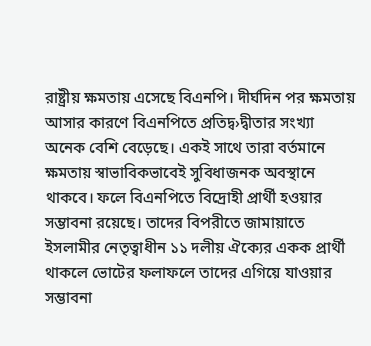রাষ্ট্রীয় ক্ষমতায় এসেছে বিএনপি। দীর্ঘদিন পর ক্ষমতায় আসার কারণে বিএনপিতে প্রতিদ্ব›দ্বীতার সংখ্যা অনেক বেশি বেড়েছে। একই সাথে তারা বর্তমানে ক্ষমতায় স্বাভাবিকভাবেই সুবিধাজনক অবস্থানে থাকবে। ফলে বিএনপিতে বিদ্রোহী প্রার্থী হওয়ার সম্ভাবনা রয়েছে। তাদের বিপরীতে জামায়াতে ইসলামীর নেতৃত্বাধীন ১১ দলীয় ঐক্যের একক প্রার্থী থাকলে ভোটের ফলাফলে তাদের এগিয়ে যাওয়ার সম্ভাবনা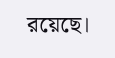রয়েছে।